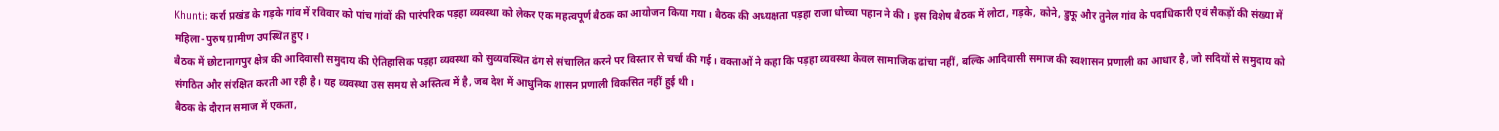Khunti: कर्रा प्रखंड के गड़के गांव में रविवार को पांच गांवों की पारंपरिक पड़हा व्यवस्था को लेकर एक महत्वपूर्ण बैठक का आयोजन किया गया। बैठक की अध्यक्षता पड़हा राजा धोच्चा पहान ने की। इस विशेष बैठक में लोटा, गड़के, कोने, डुफू और तुनेल गांव के पदाधिकारी एवं सैकड़ों की संख्या में महिला-पुरुष ग्रामीण उपस्थित हुए।
बैठक में छोटानागपुर क्षेत्र की आदिवासी समुदाय की ऐतिहासिक पड़हा व्यवस्था को सुव्यवस्थित ढंग से संचालित करने पर विस्तार से चर्चा की गई। वक्ताओं ने कहा कि पड़हा व्यवस्था केवल सामाजिक ढांचा नहीं, बल्कि आदिवासी समाज की स्वशासन प्रणाली का आधार है, जो सदियों से समुदाय को संगठित और संरक्षित करती आ रही है। यह व्यवस्था उस समय से अस्तित्व में है, जब देश में आधुनिक शासन प्रणाली विकसित नहीं हुई थी।
बैठक के दौरान समाज में एकता,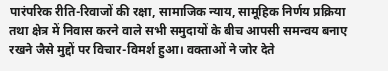पारंपरिक रीति-रिवाजों की रक्षा, सामाजिक न्याय, सामूहिक निर्णय प्रक्रिया तथा क्षेत्र में निवास करने वाले सभी समुदायों के बीच आपसी समन्वय बनाए रखने जैसे मुद्दों पर विचार-विमर्श हुआ। वक्ताओं ने जोर देते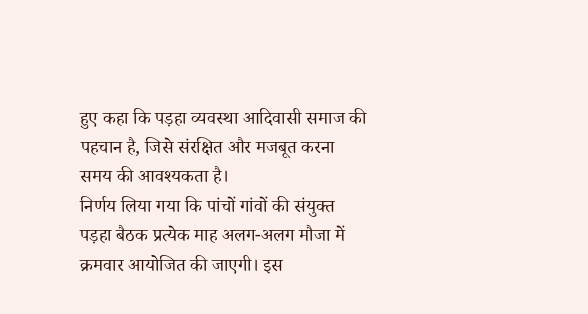हुए कहा कि पड़हा व्यवस्था आदिवासी समाज की पहचान है, जिसे संरक्षित और मजबूत करना समय की आवश्यकता है।
निर्णय लिया गया कि पांचों गांवों की संयुक्त पड़हा बैठक प्रत्येक माह अलग-अलग मौजा में क्रमवार आयोजित की जाएगी। इस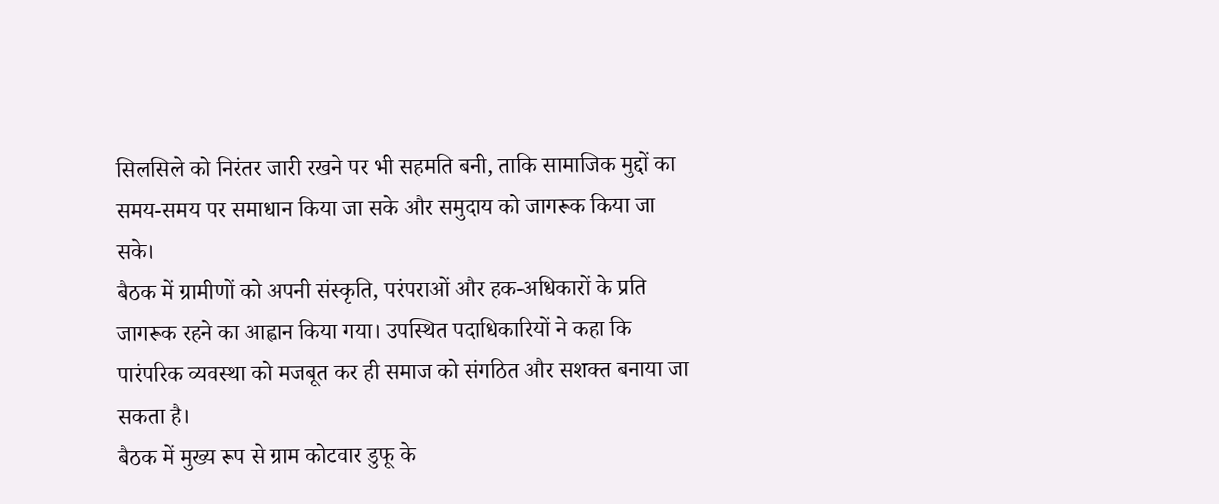सिलसिले को निरंतर जारी रखने पर भी सहमति बनी, ताकि सामाजिक मुद्दों का समय-समय पर समाधान किया जा सके और समुदाय को जागरूक किया जा सके।
बैठक में ग्रामीणों को अपनी संस्कृति, परंपराओं और हक-अधिकारों के प्रति जागरूक रहने का आह्वान किया गया। उपस्थित पदाधिकारियों ने कहा कि पारंपरिक व्यवस्था को मजबूत कर ही समाज को संगठित और सशक्त बनाया जा सकता है।
बैठक में मुख्य रूप से ग्राम कोटवार डुफू के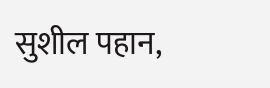सुशील पहान,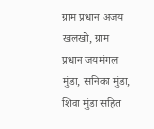ग्राम प्रधान अजय खलखो, ग्राम प्रधान जयमंगल मुंडा, सनिका मुंडा, शिवा मुंडा सहित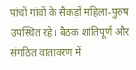पांचों गांवों के सैकड़ों महिला-पुरुष उपस्थित रहे। बैठक शांतिपूर्ण और संगठित वातावरण में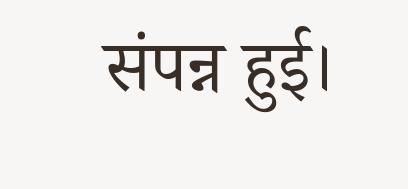संपन्न हुई।